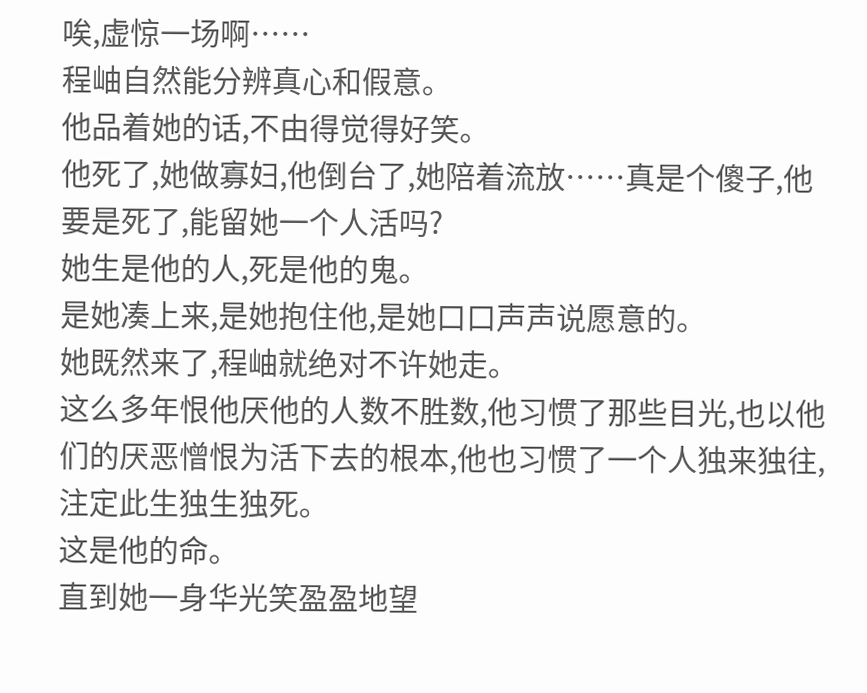唉,虚惊一场啊……
程岫自然能分辨真心和假意。
他品着她的话,不由得觉得好笑。
他死了,她做寡妇,他倒台了,她陪着流放……真是个傻子,他要是死了,能留她一个人活吗?
她生是他的人,死是他的鬼。
是她凑上来,是她抱住他,是她口口声声说愿意的。
她既然来了,程岫就绝对不许她走。
这么多年恨他厌他的人数不胜数,他习惯了那些目光,也以他们的厌恶憎恨为活下去的根本,他也习惯了一个人独来独往,注定此生独生独死。
这是他的命。
直到她一身华光笑盈盈地望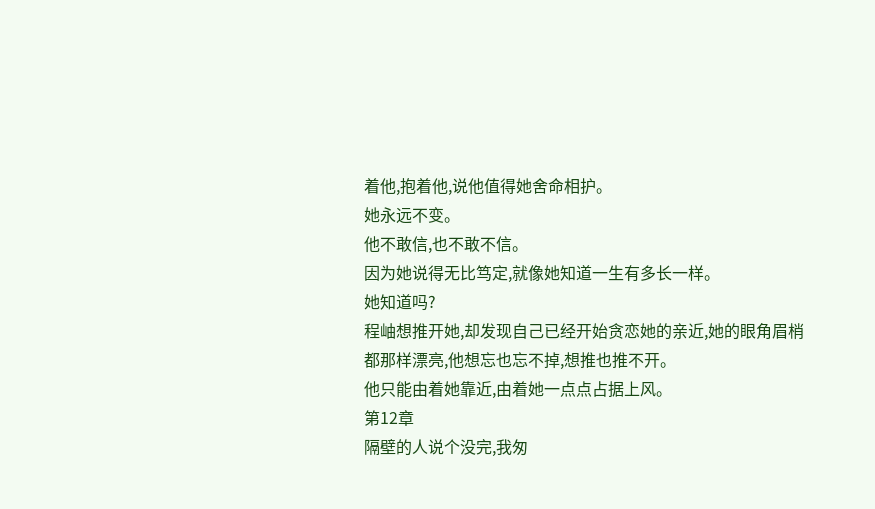着他,抱着他,说他值得她舍命相护。
她永远不变。
他不敢信,也不敢不信。
因为她说得无比笃定,就像她知道一生有多长一样。
她知道吗?
程岫想推开她,却发现自己已经开始贪恋她的亲近,她的眼角眉梢都那样漂亮,他想忘也忘不掉,想推也推不开。
他只能由着她靠近,由着她一点点占据上风。
第12章
隔壁的人说个没完,我匆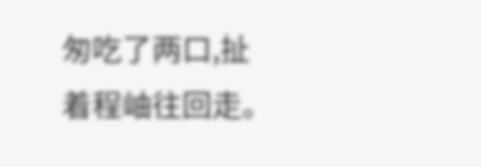匆吃了两口,扯着程岫往回走。